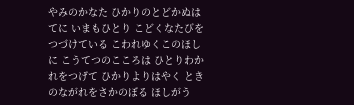やみのかなた ひかりのとどかぬはてに いまもひとり こどくなたびをつづけている こわれゆくこのほしに こうてつのこころは ひとりわかれをつげて ひかりよりはやく ときのながれをさかのぼる ほしがう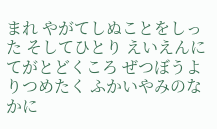まれ やがてしぬことをしった そしてひとり えいえんにてがとどくころ ぜつぼうよりつめたく ふかいやみのなかに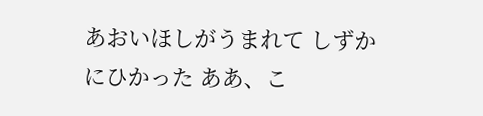あおいほしがうまれて しずかにひかった ああ、こ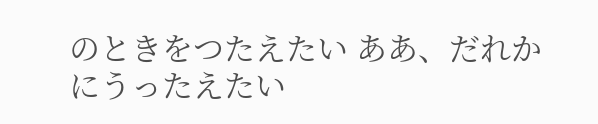のときをつたえたい ああ、だれかにうったえたい